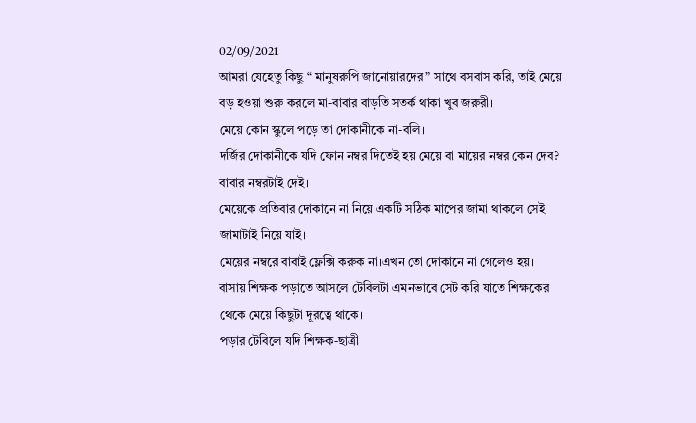02/09/2021
আমরা যেহেতু কিছু “ মানুষরুপি জানোয়ারদের” সাথে বসবাস করি, তাই মেয়ে বড় হওয়া শুরু করলে মা-বাবার বাড়তি সতর্ক থাকা খুব জরুরী।
মেয়ে কোন স্কুলে পড়ে তা দোকানীকে না-বলি।
দর্জির দোকানীকে যদি ফোন নম্বর দিতেই হয় মেয়ে বা মায়ের নম্বর কেন দেব? বাবার নম্বরটাই দেই।
মেয়েকে প্রতিবার দোকানে না নিয়ে একটি সঠিক মাপের জামা থাকলে সেই জামাটাই নিয়ে যাই।
মেয়ের নম্বরে বাবাই ফ্লেক্সি করুক না।এখন তো দোকানে না গেলেও হয়।
বাসায় শিক্ষক পড়াতে আসলে টেবিলটা এমনভাবে সেট করি যাতে শিক্ষকের থেকে মেয়ে কিছুটা দূরত্বে থাকে।
পড়ার টেবিলে যদি শিক্ষক-ছাত্রী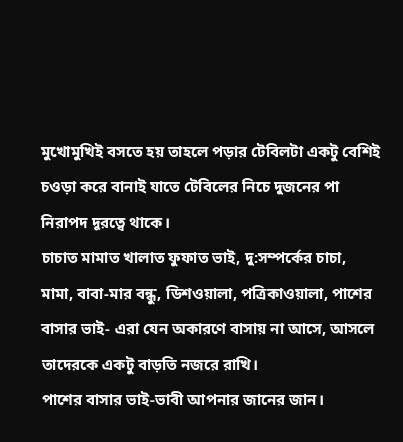মুখোমুখিই বসতে হয় তাহলে পড়ার টেবিলটা একটু বেশিই চওড়া করে বানাই যাতে টেবিলের নিচে দুজনের পা নিরাপদ দূরত্বে থাকে।
চাচাত মামাত খালাত ফুফাত ভাই, দু:সম্পর্কের চাচা, মামা, বাবা-মার বন্ধু, ডিশওয়ালা, পত্রিকাওয়ালা, পাশের বাসার ভাই- এরা যেন অকারণে বাসায় না আসে, আসলে তাদেরকে একটু বাড়তি নজরে রাখি।
পাশের বাসার ভাই-ভাবী আপনার জানের জান।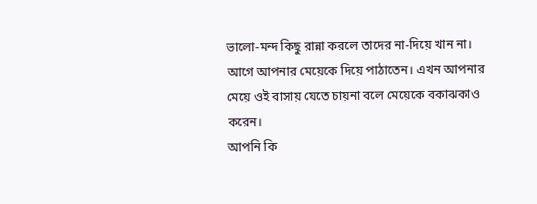ভালো-মন্দ কিছু রান্না করলে তাদের না-দিয়ে খান না।
আগে আপনার মেয়েকে দিয়ে পাঠাতেন। এখন আপনার মেয়ে ওই বাসায় যেতে চায়না বলে মেয়েকে বকাঝকাও করেন।
আপনি কি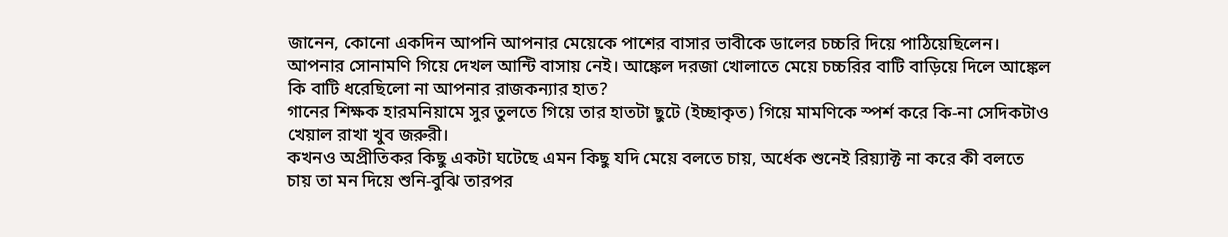জানেন, কোনো একদিন আপনি আপনার মেয়েকে পাশের বাসার ভাবীকে ডালের চচ্চরি দিয়ে পাঠিয়েছিলেন। আপনার সোনামণি গিয়ে দেখল আন্টি বাসায় নেই। আঙ্কেল দরজা খোলাতে মেয়ে চচ্চরির বাটি বাড়িয়ে দিলে আঙ্কেল কি বাটি ধরেছিলো না আপনার রাজকন্যার হাত?
গানের শিক্ষক হারমনিয়ামে সুর তুলতে গিয়ে তার হাতটা ছুটে (ইচ্ছাকৃত) গিয়ে মামণিকে স্পর্শ করে কি-না সেদিকটাও খেয়াল রাখা খুব জরুরী।
কখনও অপ্রীতিকর কিছু একটা ঘটেছে এমন কিছু যদি মেয়ে বলতে চায়, অর্ধেক শুনেই রিয়্যাক্ট না করে কী বলতে চায় তা মন দিয়ে শুনি-বুঝি তারপর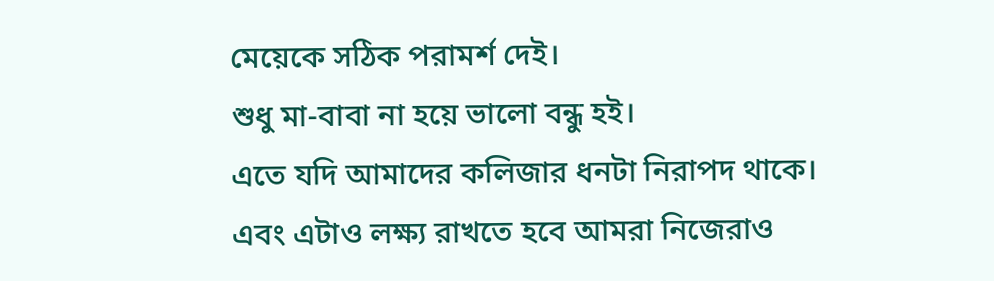মেয়েকে সঠিক পরামর্শ দেই।
শুধু মা-বাবা না হয়ে ভালো বন্ধু হই।
এতে যদি আমাদের কলিজার ধনটা নিরাপদ থাকে।
এবং এটাও লক্ষ্য রাখতে হবে আমরা নিজেরাও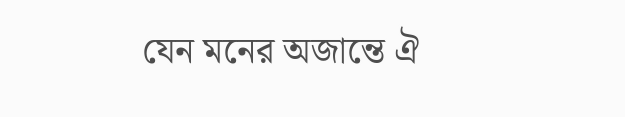যেন মনের অজান্তে ঐ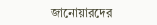জানোয়ারদের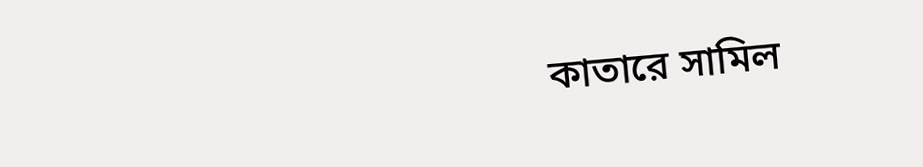কাতারে সামিল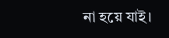না হয়ে যাই।